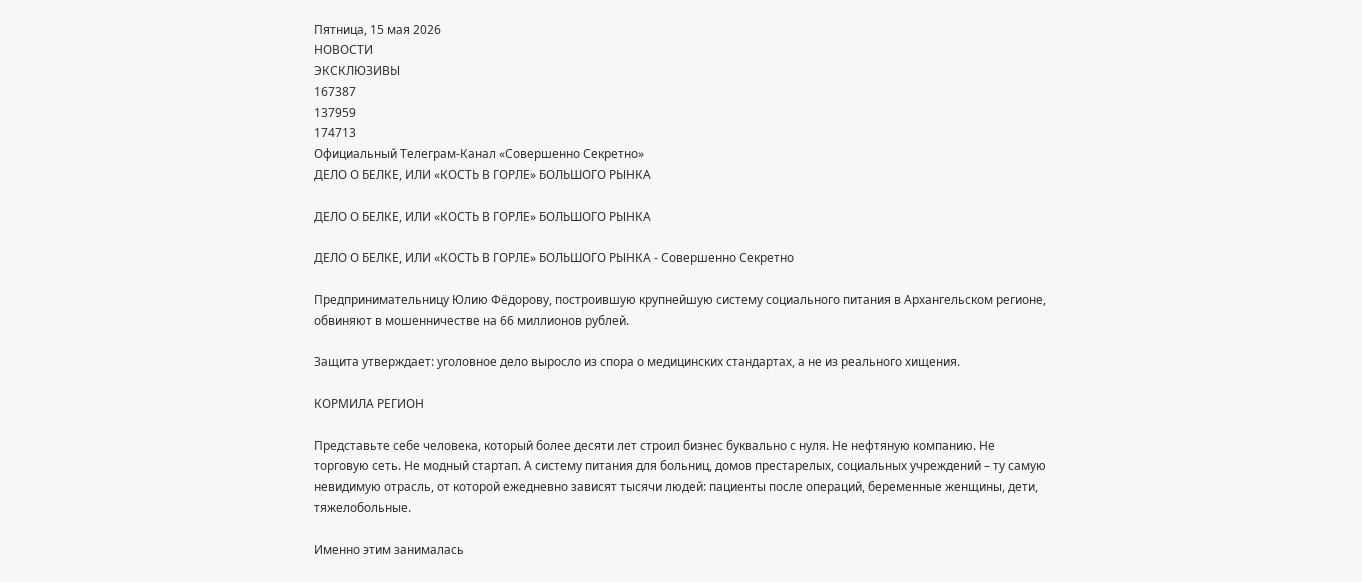Пятница, 15 мая 2026
НОВОСТИ
ЭКСКЛЮЗИВЫ
167387
137959
174713
Официальный Телеграм-Канал «Совершенно Секретно»
ДЕЛО О БЕЛКЕ, ИЛИ «КОСТЬ В ГОРЛЕ» БОЛЬШОГО РЫНКА

ДЕЛО О БЕЛКЕ, ИЛИ «КОСТЬ В ГОРЛЕ» БОЛЬШОГО РЫНКА

ДЕЛО О БЕЛКЕ, ИЛИ «КОСТЬ В ГОРЛЕ» БОЛЬШОГО РЫНКА - Совершенно Секретно

Предпринимательницу Юлию Фёдорову, построившую крупнейшую систему социального питания в Архангельском регионе, обвиняют в мошенничестве на 66 миллионов рублей.

Защита утверждает: уголовное дело выросло из спора о медицинских стандартах, а не из реального хищения.

КОРМИЛА РЕГИОН

Представьте себе человека, который более десяти лет строил бизнес буквально с нуля. Не нефтяную компанию. Не торговую сеть. Не модный стартап. А систему питания для больниц, домов престарелых, социальных учреждений – ту самую невидимую отрасль, от которой ежедневно зависят тысячи людей: пациенты после операций, беременные женщины, дети, тяжелобольные.

Именно этим занималась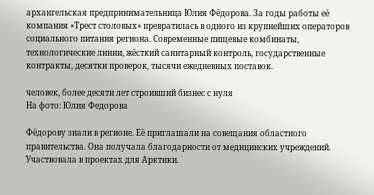архангельская предпринимательница Юлия Фёдорова. За годы работы её компания «Трест столовых» превратилась в одного из крупнейших операторов социального питания региона. Современные пищевые комбинаты, технологические линии, жёсткий санитарный контроль, государственные контракты, десятки проверок, тысячи ежедневных поставок.

человек, более десяти лет строивший бизнес с нуля
На фото: Юлия Федорова

Фёдорову знали в регионе. Её приглашали на совещания областного правительства. Она получала благодарности от медицинских учреждений. Участвовала в проектах для Арктики.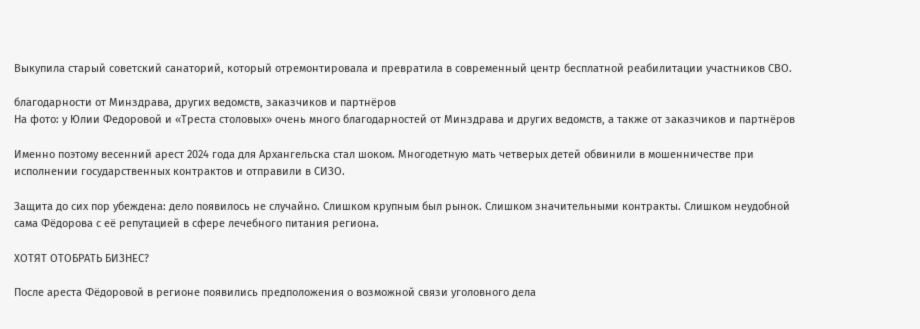Выкупила старый советский санаторий, который отремонтировала и превратила в современный центр бесплатной реабилитации участников СВО.

благодарности от Минздрава, других ведомств, заказчиков и партнёров
На фото: у Юлии Федоровой и «Треста столовых» очень много благодарностей от Минздрава и других ведомств, а также от заказчиков и партнёров

Именно поэтому весенний арест 2024 года для Архангельска стал шоком. Многодетную мать четверых детей обвинили в мошенничестве при исполнении государственных контрактов и отправили в СИЗО.

Защита до сих пор убеждена: дело появилось не случайно. Слишком крупным был рынок. Слишком значительными контракты. Слишком неудобной сама Фёдорова с её репутацией в сфере лечебного питания региона.

ХОТЯТ ОТОБРАТЬ БИЗНЕС?

После ареста Фёдоровой в регионе появились предположения о возможной связи уголовного дела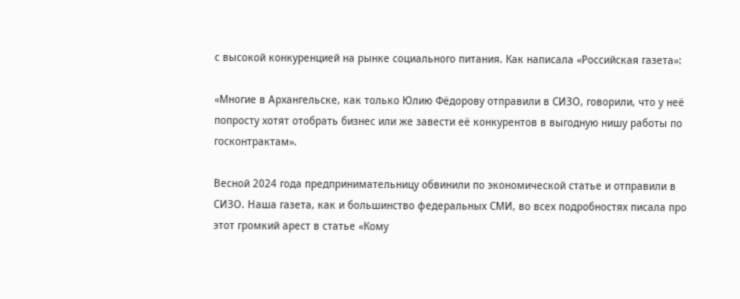с высокой конкуренцией на рынке социального питания. Как написала «Российская газета»:

«Многие в Архангельске, как только Юлию Фёдорову отправили в СИЗО, говорили, что у неё попросту хотят отобрать бизнес или же завести её конкурентов в выгодную нишу работы по госконтрактам».

Весной 2024 года предпринимательницу обвинили по экономической статье и отправили в СИЗО. Наша газета, как и большинство федеральных СМИ, во всех подробностях писала про этот громкий арест в статье «Кому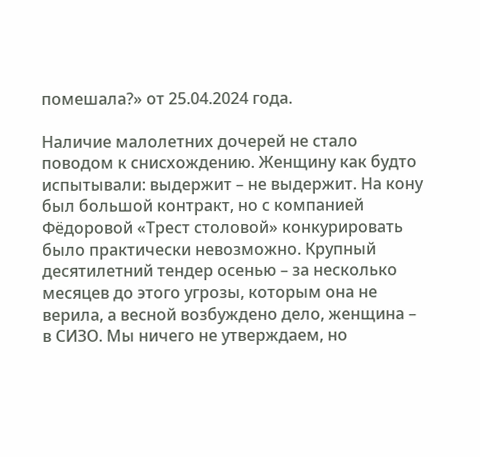помешала?» от 25.04.2024 года.

Наличие малолетних дочерей не стало поводом к снисхождению. Женщину как будто испытывали: выдержит – не выдержит. На кону был большой контракт, но с компанией Фёдоровой «Трест столовой» конкурировать было практически невозможно. Крупный десятилетний тендер осенью – за несколько месяцев до этого угрозы, которым она не верила, а весной возбуждено дело, женщина – в СИЗО. Мы ничего не утверждаем, но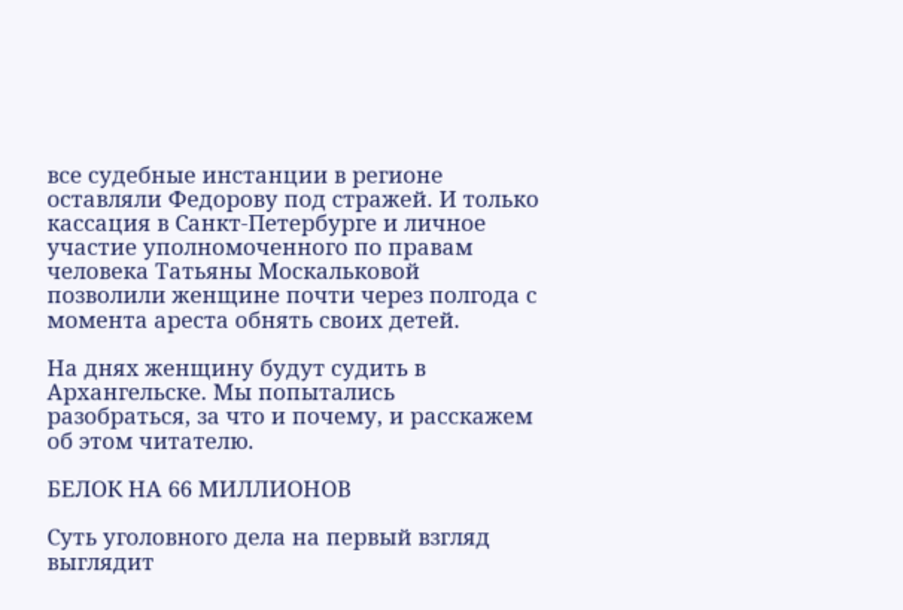все судебные инстанции в регионе оставляли Федорову под стражей. И только кассация в Санкт-Петербурге и личное участие уполномоченного по правам человека Татьяны Москальковой позволили женщине почти через полгода с момента ареста обнять своих детей.

На днях женщину будут судить в Архангельске. Мы попытались разобраться, за что и почему, и расскажем об этом читателю.

БЕЛОК НА 66 МИЛЛИОНОВ

Суть уголовного дела на первый взгляд выглядит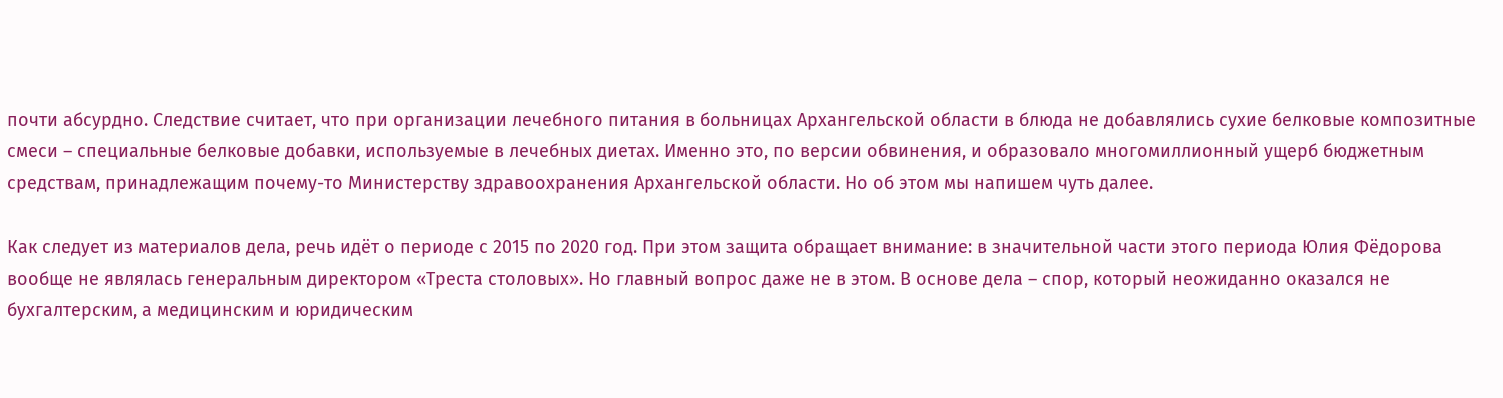почти абсурдно. Следствие считает, что при организации лечебного питания в больницах Архангельской области в блюда не добавлялись сухие белковые композитные смеси – специальные белковые добавки, используемые в лечебных диетах. Именно это, по версии обвинения, и образовало многомиллионный ущерб бюджетным средствам, принадлежащим почему-то Министерству здравоохранения Архангельской области. Но об этом мы напишем чуть далее.

Как следует из материалов дела, речь идёт о периоде с 2015 по 2020 год. При этом защита обращает внимание: в значительной части этого периода Юлия Фёдорова вообще не являлась генеральным директором «Треста столовых». Но главный вопрос даже не в этом. В основе дела – спор, который неожиданно оказался не бухгалтерским, а медицинским и юридическим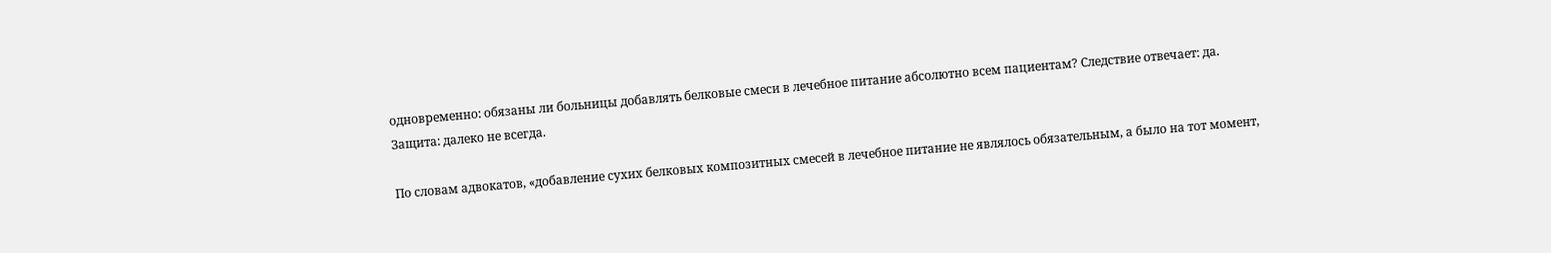одновременно: обязаны ли больницы добавлять белковые смеси в лечебное питание абсолютно всем пациентам? Следствие отвечает: да. Защита: далеко не всегда.

По словам адвокатов, «добавление сухих белковых композитных смесей в лечебное питание не являлось обязательным, а было на тот момент,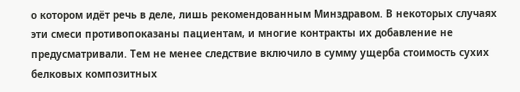о котором идёт речь в деле, лишь рекомендованным Минздравом. В некоторых случаях эти смеси противопоказаны пациентам, и многие контракты их добавление не предусматривали. Тем не менее следствие включило в сумму ущерба стоимость сухих белковых композитных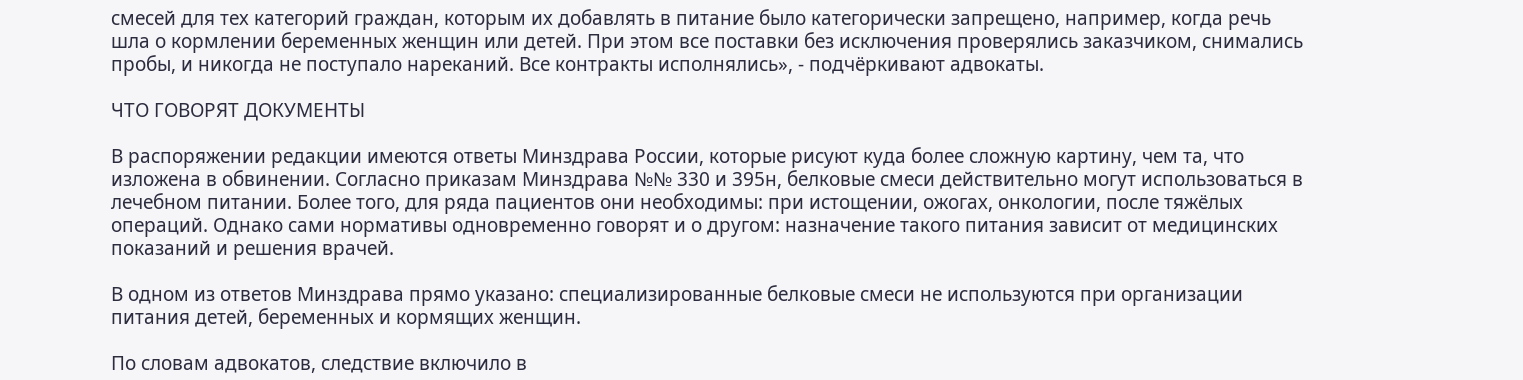смесей для тех категорий граждан, которым их добавлять в питание было категорически запрещено, например, когда речь шла о кормлении беременных женщин или детей. При этом все поставки без исключения проверялись заказчиком, снимались пробы, и никогда не поступало нареканий. Все контракты исполнялись», - подчёркивают адвокаты.

ЧТО ГОВОРЯТ ДОКУМЕНТЫ

В распоряжении редакции имеются ответы Минздрава России, которые рисуют куда более сложную картину, чем та, что изложена в обвинении. Согласно приказам Минздрава №№ 330 и 395н, белковые смеси действительно могут использоваться в лечебном питании. Более того, для ряда пациентов они необходимы: при истощении, ожогах, онкологии, после тяжёлых операций. Однако сами нормативы одновременно говорят и о другом: назначение такого питания зависит от медицинских показаний и решения врачей.

В одном из ответов Минздрава прямо указано: специализированные белковые смеси не используются при организации питания детей, беременных и кормящих женщин.

По словам адвокатов, следствие включило в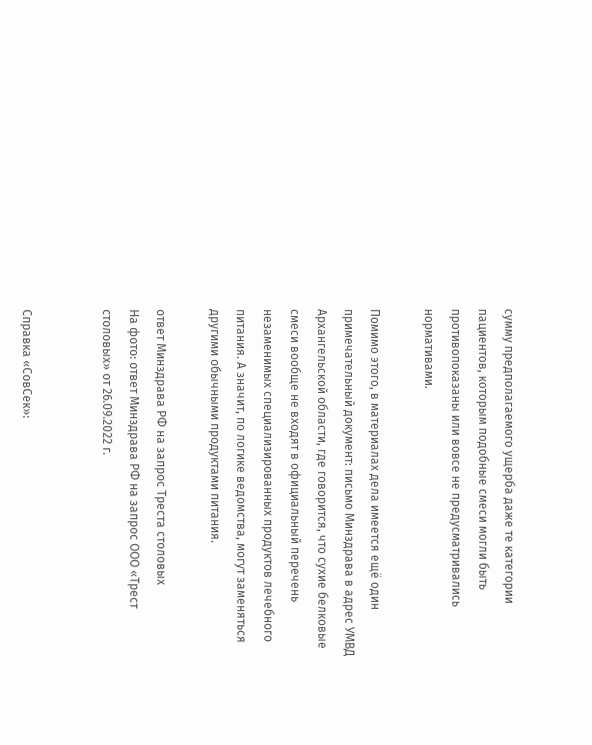сумму предполагаемого ущерба даже те категории пациентов, которым подобные смеси могли быть противопоказаны или вовсе не предусматривались нормативами.

Помимо этого, в материалах дела имеется ещё один примечательный документ: письмо Минздрава в адрес УМВД Архангельской области, где говорится, что сухие белковые смеси вообще не входят в официальный перечень незаменимых специализированных продуктов лечебного питания. А значит, по логике ведомства, могут заменяться другими обычными продуктами питания.

ответ Минздрава РФ на запрос Треста столовых
На фото: ответ Минздрава РФ на запрос ООО «Трест столовых» от 26.09.2022 г.


Справка «СовСек»: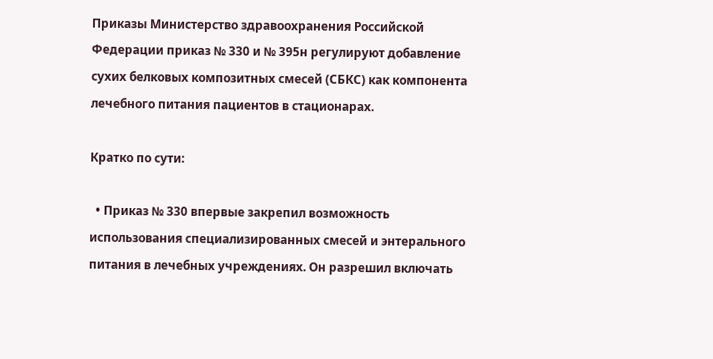Приказы Министерство здравоохранения Российской Федерации приказ № 330 и № 395н регулируют добавление сухих белковых композитных смесей (СБКС) как компонента лечебного питания пациентов в стационарах.

Кратко по сути:

  • Приказ № 330 впервые закрепил возможность использования специализированных смесей и энтерального питания в лечебных учреждениях. Он разрешил включать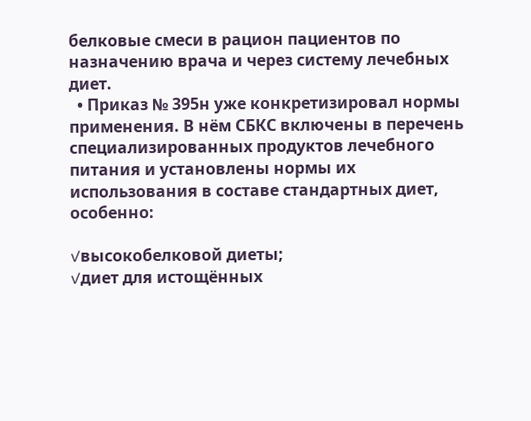белковые смеси в рацион пациентов по назначению врача и через систему лечебных диет.
  • Приказ № 395н уже конкретизировал нормы применения. В нём СБКС включены в перечень специализированных продуктов лечебного питания и установлены нормы их использования в составе стандартных диет, особенно:

✓высокобелковой диеты;
✓диет для истощённых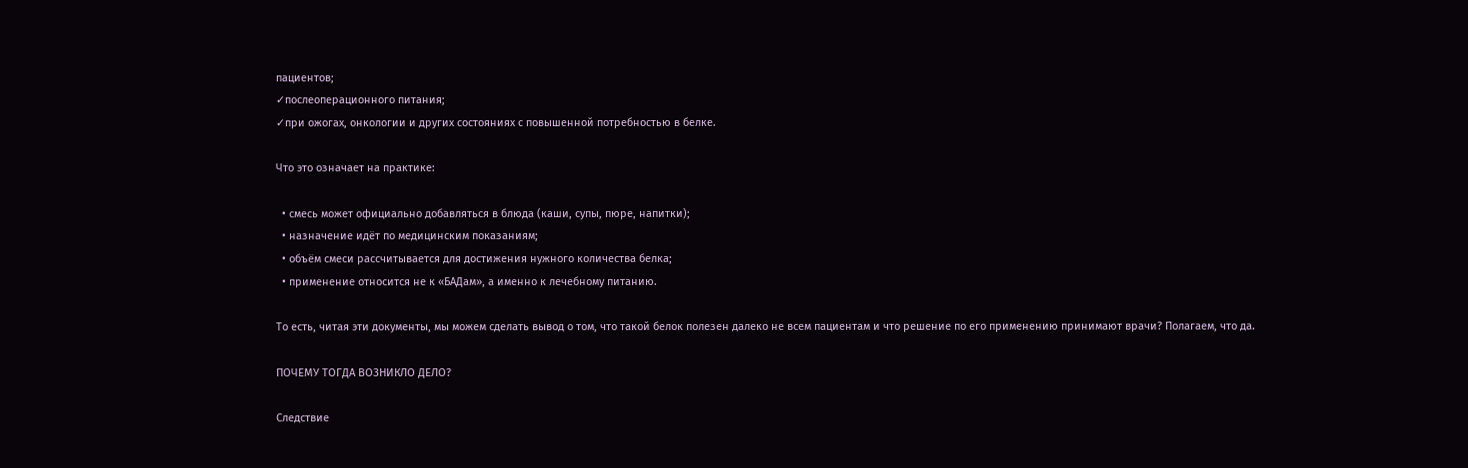пациентов;
✓послеоперационного питания;
✓при ожогах, онкологии и других состояниях с повышенной потребностью в белке.

Что это означает на практике:

  • смесь может официально добавляться в блюда (каши, супы, пюре, напитки);
  • назначение идёт по медицинским показаниям;
  • объём смеси рассчитывается для достижения нужного количества белка;
  • применение относится не к «БАДам», а именно к лечебному питанию.

То есть, читая эти документы, мы можем сделать вывод о том, что такой белок полезен далеко не всем пациентам и что решение по его применению принимают врачи? Полагаем, что да.

ПОЧЕМУ ТОГДА ВОЗНИКЛО ДЕЛО?

Следствие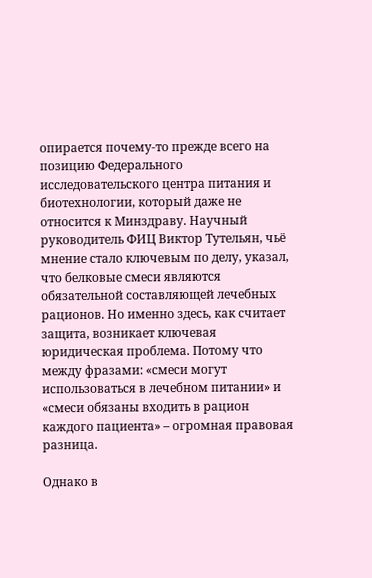опирается почему-то прежде всего на позицию Федерального исследовательского центра питания и биотехнологии, который даже не относится к Минздраву. Научный руководитель ФИЦ Виктор Тутельян, чьё мнение стало ключевым по делу, указал, что белковые смеси являются обязательной составляющей лечебных рационов. Но именно здесь, как считает защита, возникает ключевая юридическая проблема. Потому что между фразами: «смеси могут использоваться в лечебном питании» и «смеси обязаны входить в рацион каждого пациента» – огромная правовая разница.

Однако в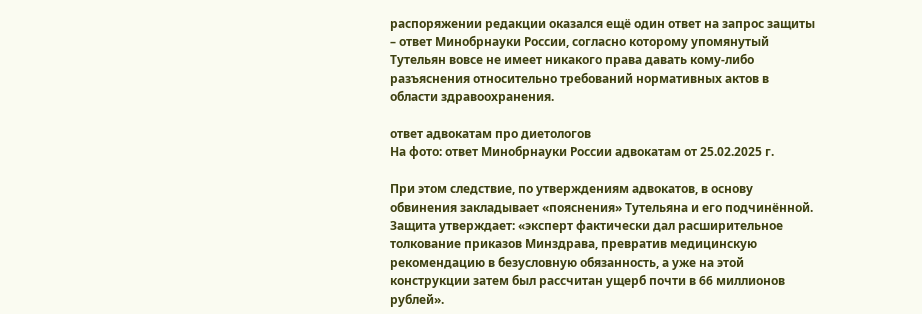распоряжении редакции оказался ещё один ответ на запрос защиты – ответ Минобрнауки России, согласно которому упомянутый Тутельян вовсе не имеет никакого права давать кому-либо разъяснения относительно требований нормативных актов в области здравоохранения.

ответ адвокатам про диетологов
На фото: ответ Минобрнауки России адвокатам от 25.02.2025 г.

При этом следствие, по утверждениям адвокатов, в основу обвинения закладывает «пояснения» Тутельяна и его подчинённой. Защита утверждает: «эксперт фактически дал расширительное толкование приказов Минздрава, превратив медицинскую рекомендацию в безусловную обязанность, а уже на этой конструкции затем был рассчитан ущерб почти в 66 миллионов рублей».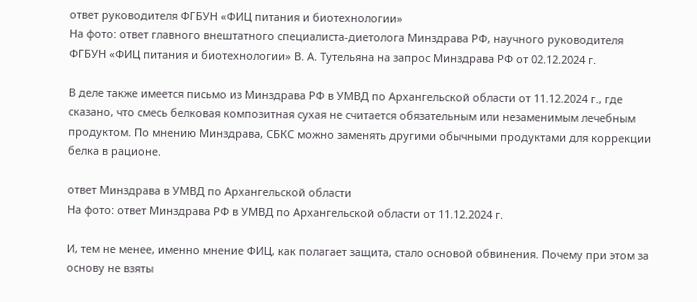ответ руководителя ФГБУН «ФИЦ питания и биотехнологии»
На фото: ответ главного внештатного специалиста-диетолога Минздрава РФ, научного руководителя ФГБУН «ФИЦ питания и биотехнологии» В. А. Тутельяна на запрос Минздрава РФ от 02.12.2024 г.

В деле также имеется письмо из Минздрава РФ в УМВД по Архангельской области от 11.12.2024 г., где сказано, что смесь белковая композитная сухая не считается обязательным или незаменимым лечебным продуктом. По мнению Минздрава, СБКС можно заменять другими обычными продуктами для коррекции белка в рационе.

ответ Минздрава в УМВД по Архангельской области
На фото: ответ Минздрава РФ в УМВД по Архангельской области от 11.12.2024 г.

И, тем не менее, именно мнение ФИЦ, как полагает защита, стало основой обвинения. Почему при этом за основу не взяты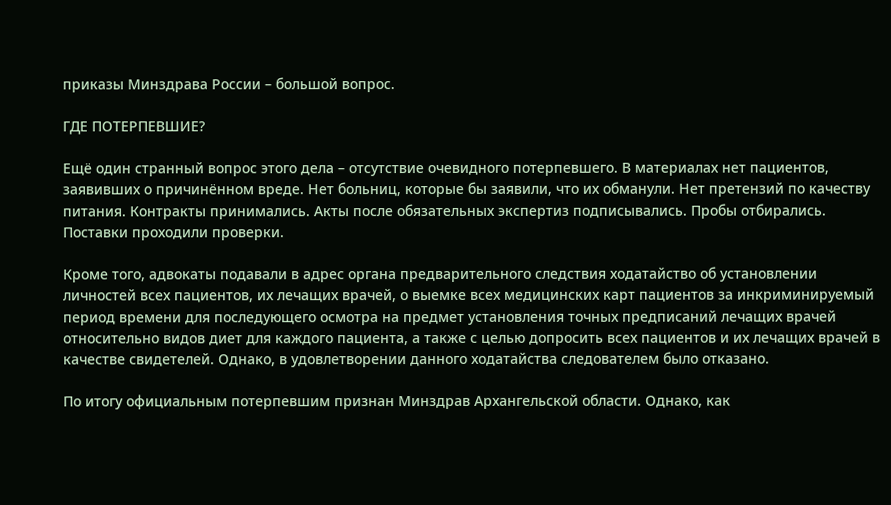приказы Минздрава России – большой вопрос.

ГДЕ ПОТЕРПЕВШИЕ?

Ещё один странный вопрос этого дела – отсутствие очевидного потерпевшего. В материалах нет пациентов, заявивших о причинённом вреде. Нет больниц, которые бы заявили, что их обманули. Нет претензий по качеству питания. Контракты принимались. Акты после обязательных экспертиз подписывались. Пробы отбирались. Поставки проходили проверки.

Кроме того, адвокаты подавали в адрес органа предварительного следствия ходатайство об установлении личностей всех пациентов, их лечащих врачей, о выемке всех медицинских карт пациентов за инкриминируемый период времени для последующего осмотра на предмет установления точных предписаний лечащих врачей относительно видов диет для каждого пациента, а также с целью допросить всех пациентов и их лечащих врачей в качестве свидетелей. Однако, в удовлетворении данного ходатайства следователем было отказано.

По итогу официальным потерпевшим признан Минздрав Архангельской области. Однако, как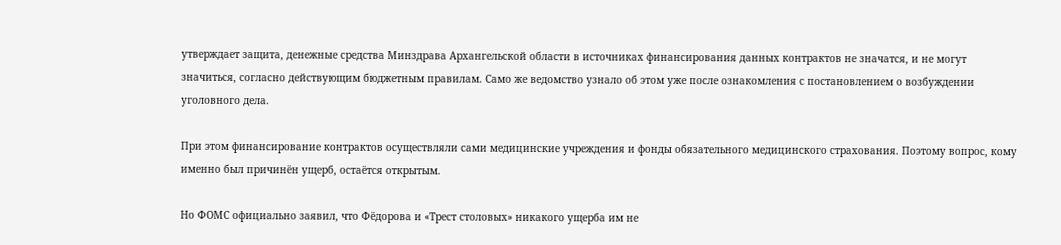утверждает защита, денежные средства Минздрава Архангельской области в источниках финансирования данных контрактов не значатся, и не могут значиться, согласно действующим бюджетным правилам. Само же ведомство узнало об этом уже после ознакомления с постановлением о возбуждении уголовного дела.

При этом финансирование контрактов осуществляли сами медицинские учреждения и фонды обязательного медицинского страхования. Поэтому вопрос, кому именно был причинён ущерб, остаётся открытым.

Но ФОМС официально заявил, что Фёдорова и «Трест столовых» никакого ущерба им не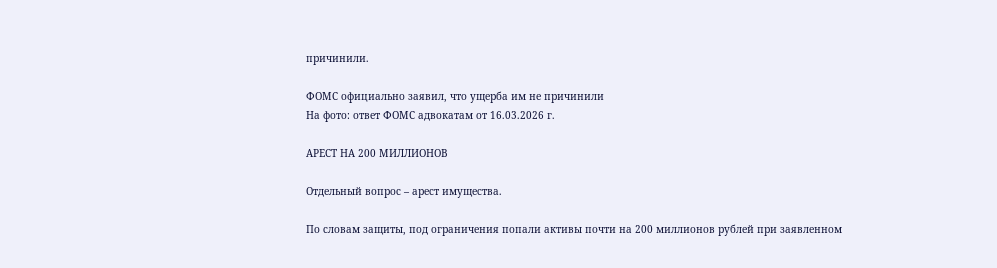причинили.

ФОМС официально заявил, что ущерба им не причинили
На фото: ответ ФОМС адвокатам от 16.03.2026 г.

АРЕСТ НА 200 МИЛЛИОНОВ

Отдельный вопрос – арест имущества.

По словам защиты, под ограничения попали активы почти на 200 миллионов рублей при заявленном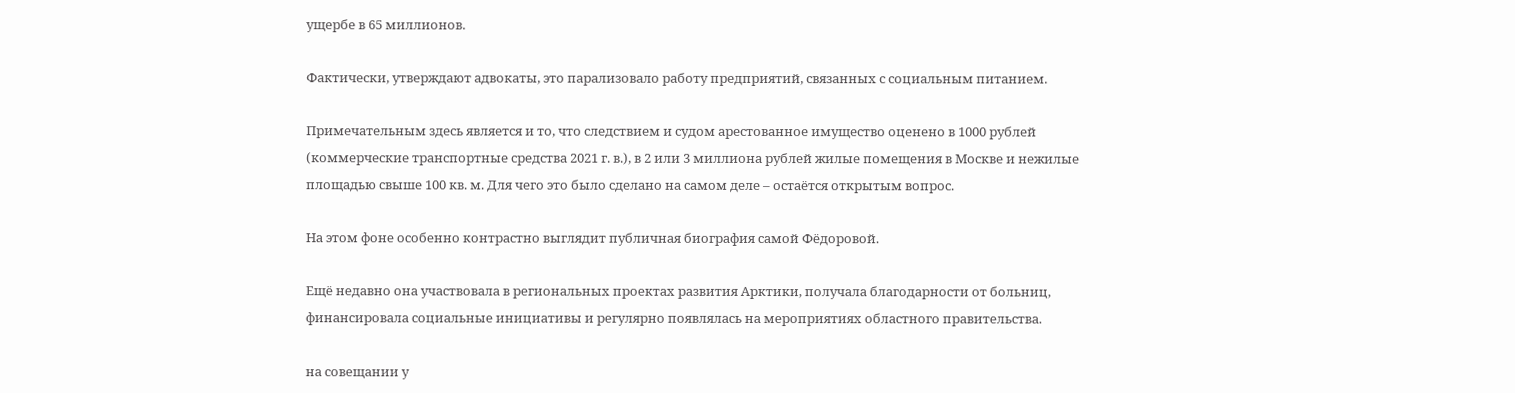ущербе в 65 миллионов.

Фактически, утверждают адвокаты, это парализовало работу предприятий, связанных с социальным питанием.

Примечательным здесь является и то, что следствием и судом арестованное имущество оценено в 1000 рублей (коммерческие транспортные средства 2021 г. в.), в 2 или 3 миллиона рублей жилые помещения в Москве и нежилые площадью свыше 100 кв. м. Для чего это было сделано на самом деле – остаётся открытым вопрос.

На этом фоне особенно контрастно выглядит публичная биография самой Фёдоровой.

Ещё недавно она участвовала в региональных проектах развития Арктики, получала благодарности от больниц, финансировала социальные инициативы и регулярно появлялась на мероприятиях областного правительства.

на совещании у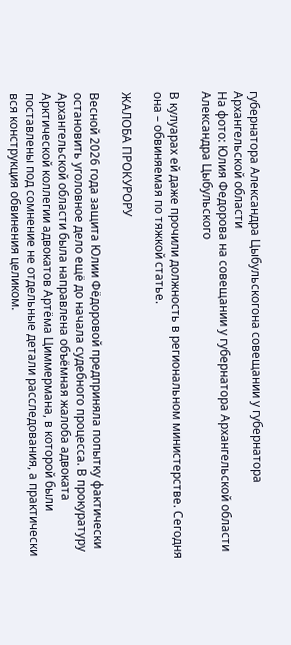губернатора Александра Цыбульскогона совещании у губернатора Архангельской области
На фото: Юлия Федорова на совещании у губернатора Архангельской области Александра Цыбульского

В кулуарах ей даже прочили должность в региональном министерстве. Сегодня она – обвиняемая по тяжкой статье.

ЖАЛОБА ПРОКУРОРУ

Весной 2026 года защита Юлии Фёдоровой предприняла попытку фактически остановить уголовное дело ещё до начала судебного процесса. В прокуратуру Архангельской области была направлена объёмная жалоба адвоката Арктической коллегии адвокатов Артёма Циммермана, в которой были поставлены под сомнение не отдельные детали расследования, а практически вся конструкция обвинения целиком.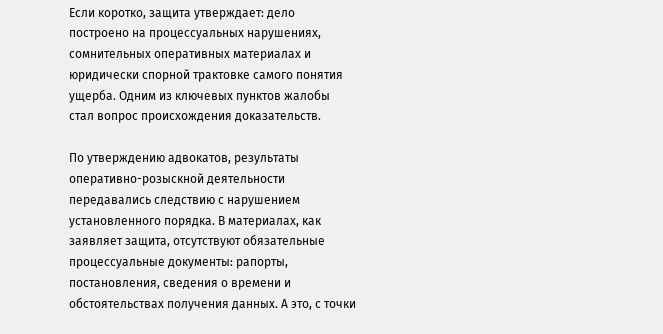Если коротко, защита утверждает: дело построено на процессуальных нарушениях, сомнительных оперативных материалах и юридически спорной трактовке самого понятия ущерба. Одним из ключевых пунктов жалобы стал вопрос происхождения доказательств.

По утверждению адвокатов, результаты оперативно-розыскной деятельности передавались следствию с нарушением установленного порядка. В материалах, как заявляет защита, отсутствуют обязательные процессуальные документы: рапорты, постановления, сведения о времени и обстоятельствах получения данных. А это, с точки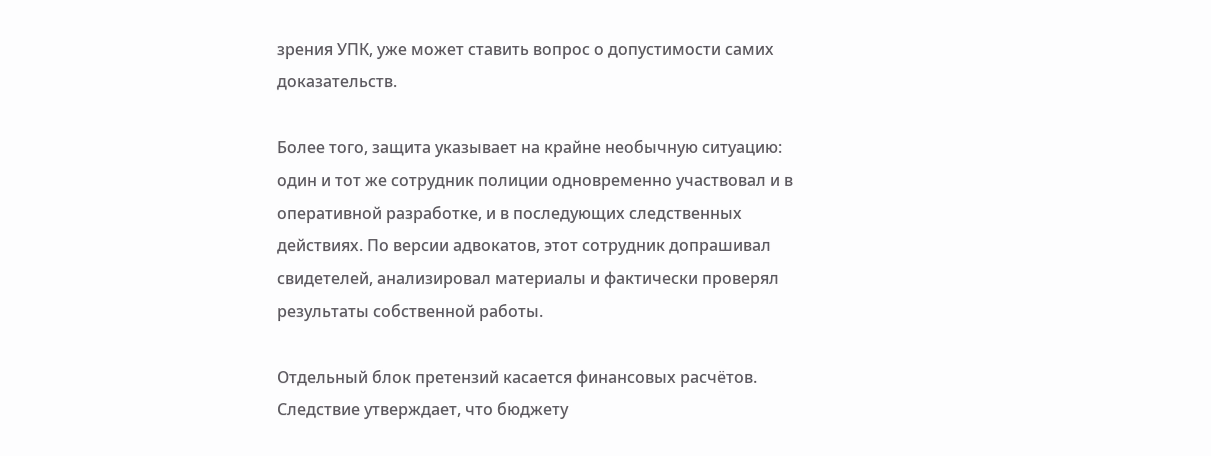зрения УПК, уже может ставить вопрос о допустимости самих доказательств.

Более того, защита указывает на крайне необычную ситуацию: один и тот же сотрудник полиции одновременно участвовал и в оперативной разработке, и в последующих следственных действиях. По версии адвокатов, этот сотрудник допрашивал свидетелей, анализировал материалы и фактически проверял результаты собственной работы.

Отдельный блок претензий касается финансовых расчётов. Следствие утверждает, что бюджету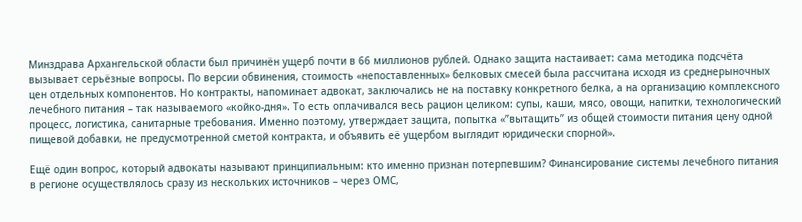Минздрава Архангельской области был причинён ущерб почти в 66 миллионов рублей. Однако защита настаивает: сама методика подсчёта вызывает серьёзные вопросы. По версии обвинения, стоимость «непоставленных» белковых смесей была рассчитана исходя из среднерыночных цен отдельных компонентов. Но контракты, напоминает адвокат, заключались не на поставку конкретного белка, а на организацию комплексного лечебного питания – так называемого «койко-дня». То есть оплачивался весь рацион целиком: супы, каши, мясо, овощи, напитки, технологический процесс, логистика, санитарные требования. Именно поэтому, утверждает защита, попытка «”вытащить” из общей стоимости питания цену одной пищевой добавки, не предусмотренной сметой контракта, и объявить её ущербом выглядит юридически спорной».

Ещё один вопрос, который адвокаты называют принципиальным: кто именно признан потерпевшим? Финансирование системы лечебного питания в регионе осуществлялось сразу из нескольких источников – через ОМС,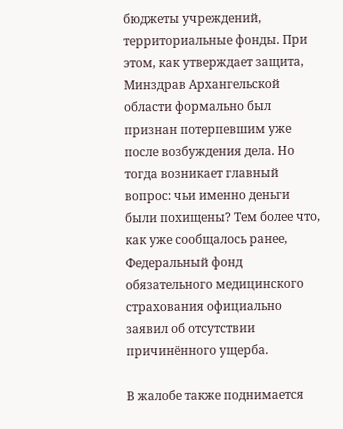бюджеты учреждений, территориальные фонды. При этом, как утверждает защита, Минздрав Архангельской области формально был признан потерпевшим уже после возбуждения дела. Но тогда возникает главный вопрос: чьи именно деньги были похищены? Тем более что, как уже сообщалось ранее, Федеральный фонд обязательного медицинского страхования официально заявил об отсутствии причинённого ущерба.

В жалобе также поднимается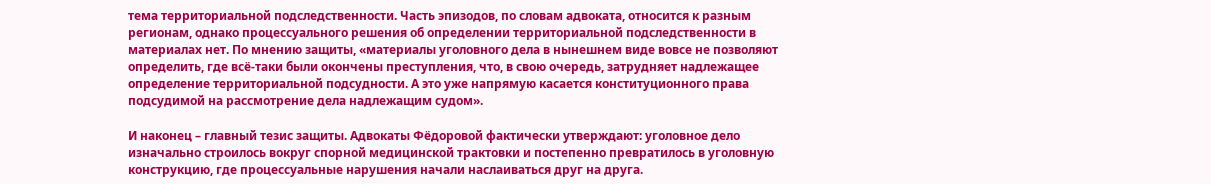тема территориальной подследственности. Часть эпизодов, по словам адвоката, относится к разным регионам, однако процессуального решения об определении территориальной подследственности в материалах нет. По мнению защиты, «материалы уголовного дела в нынешнем виде вовсе не позволяют определить, где всё-таки были окончены преступления, что, в свою очередь, затрудняет надлежащее определение территориальной подсудности. А это уже напрямую касается конституционного права подсудимой на рассмотрение дела надлежащим судом».

И наконец – главный тезис защиты. Адвокаты Фёдоровой фактически утверждают: уголовное дело изначально строилось вокруг спорной медицинской трактовки и постепенно превратилось в уголовную конструкцию, где процессуальные нарушения начали наслаиваться друг на друга.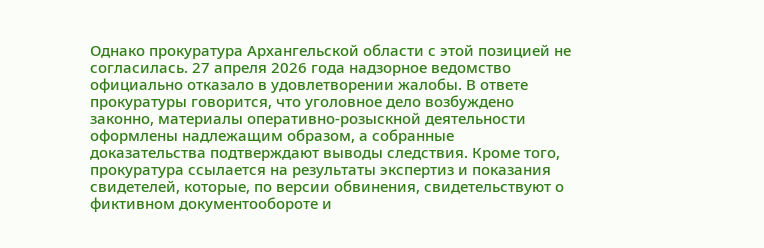Однако прокуратура Архангельской области с этой позицией не согласилась. 27 апреля 2026 года надзорное ведомство официально отказало в удовлетворении жалобы. В ответе прокуратуры говорится, что уголовное дело возбуждено законно, материалы оперативно-розыскной деятельности оформлены надлежащим образом, а собранные доказательства подтверждают выводы следствия. Кроме того, прокуратура ссылается на результаты экспертиз и показания свидетелей, которые, по версии обвинения, свидетельствуют о фиктивном документообороте и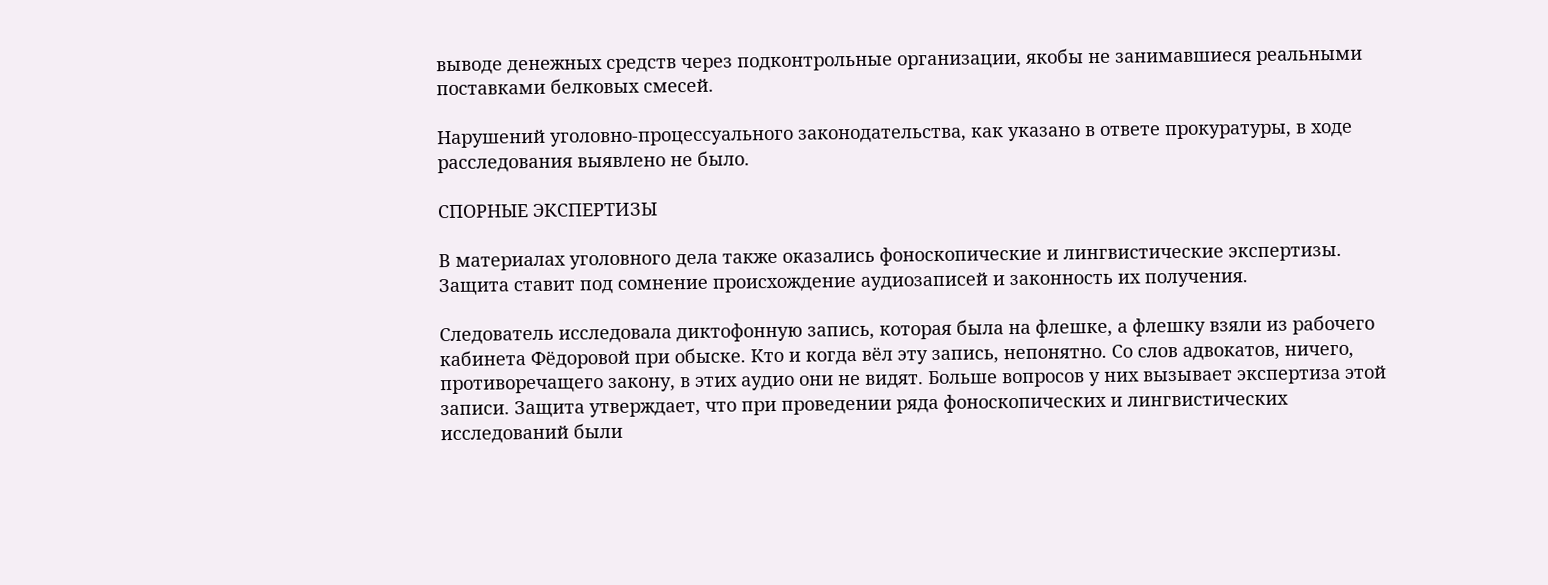выводе денежных средств через подконтрольные организации, якобы не занимавшиеся реальными поставками белковых смесей.

Нарушений уголовно-процессуального законодательства, как указано в ответе прокуратуры, в ходе расследования выявлено не было.

СПОРНЫЕ ЭКСПЕРТИЗЫ

В материалах уголовного дела также оказались фоноскопические и лингвистические экспертизы. Защита ставит под сомнение происхождение аудиозаписей и законность их получения.

Следователь исследовала диктофонную запись, которая была на флешке, а флешку взяли из рабочего кабинета Фёдоровой при обыске. Кто и когда вёл эту запись, непонятно. Со слов адвокатов, ничего, противоречащего закону, в этих аудио они не видят. Больше вопросов у них вызывает экспертиза этой записи. Защита утверждает, что при проведении ряда фоноскопических и лингвистических исследований были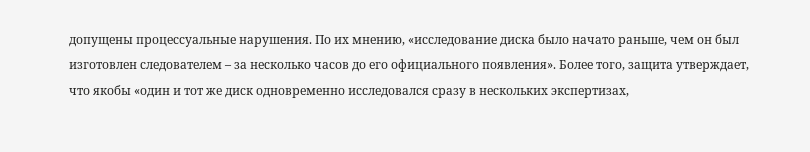допущены процессуальные нарушения. По их мнению, «исследование диска было начато раньше, чем он был изготовлен следователем – за несколько часов до его официального появления». Более того, защита утверждает, что якобы «один и тот же диск одновременно исследовался сразу в нескольких экспертизах,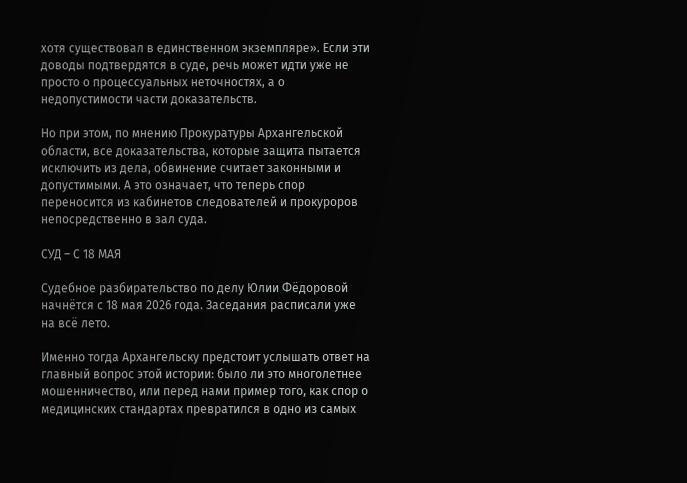хотя существовал в единственном экземпляре». Если эти доводы подтвердятся в суде, речь может идти уже не просто о процессуальных неточностях, а о недопустимости части доказательств.

Но при этом, по мнению Прокуратуры Архангельской области, все доказательства, которые защита пытается исключить из дела, обвинение считает законными и допустимыми. А это означает, что теперь спор переносится из кабинетов следователей и прокуроров непосредственно в зал суда.

СУД – С 18 МАЯ

Судебное разбирательство по делу Юлии Фёдоровой начнётся с 18 мая 2026 года. Заседания расписали уже на всё лето.

Именно тогда Архангельску предстоит услышать ответ на главный вопрос этой истории: было ли это многолетнее мошенничество, или перед нами пример того, как спор о медицинских стандартах превратился в одно из самых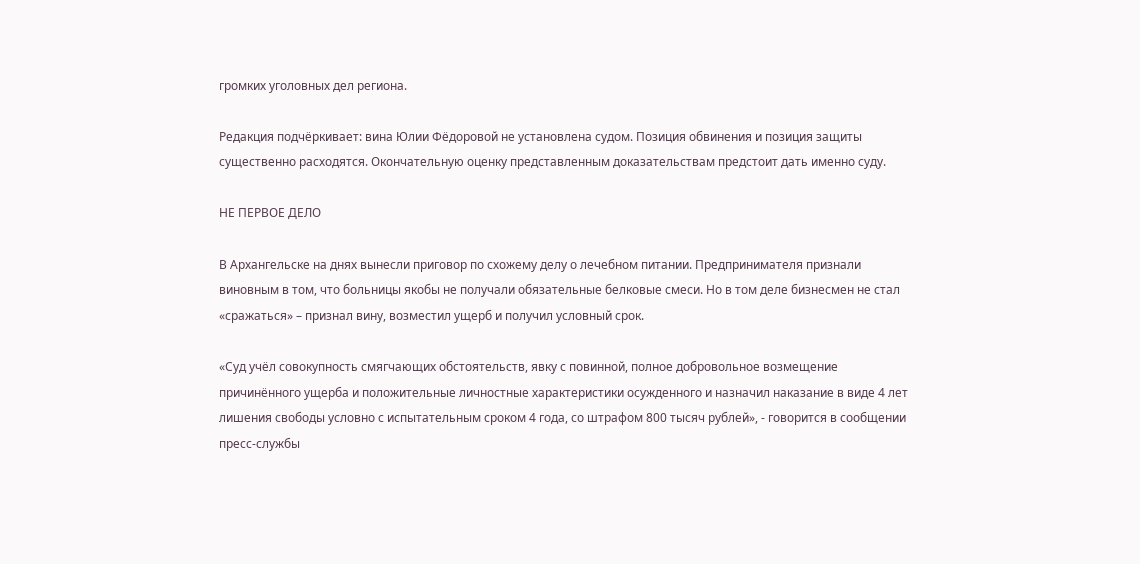громких уголовных дел региона.

Редакция подчёркивает: вина Юлии Фёдоровой не установлена судом. Позиция обвинения и позиция защиты существенно расходятся. Окончательную оценку представленным доказательствам предстоит дать именно суду.

НЕ ПЕРВОЕ ДЕЛО

В Архангельске на днях вынесли приговор по схожему делу о лечебном питании. Предпринимателя признали виновным в том, что больницы якобы не получали обязательные белковые смеси. Но в том деле бизнесмен не стал «сражаться» – признал вину, возместил ущерб и получил условный срок.

«Суд учёл совокупность смягчающих обстоятельств, явку с повинной, полное добровольное возмещение причинённого ущерба и положительные личностные характеристики осужденного и назначил наказание в виде 4 лет лишения свободы условно с испытательным сроком 4 года, со штрафом 800 тысяч рублей», - говорится в сообщении пресс-службы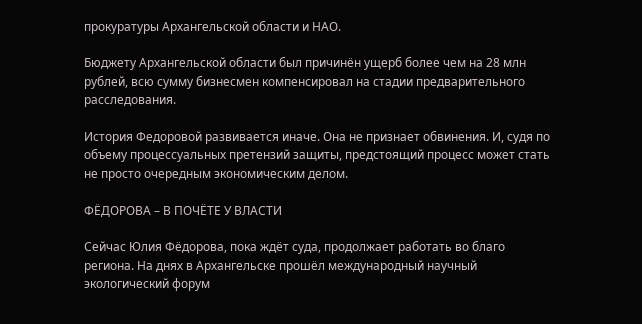прокуратуры Архангельской области и НАО.

Бюджету Архангельской области был причинён ущерб более чем на 28 млн рублей, всю сумму бизнесмен компенсировал на стадии предварительного расследования.

История Федоровой развивается иначе. Она не признает обвинения. И, судя по объему процессуальных претензий защиты, предстоящий процесс может стать не просто очередным экономическим делом.

ФЁДОРОВА – В ПОЧЁТЕ У ВЛАСТИ

Сейчас Юлия Фёдорова, пока ждёт суда, продолжает работать во благо региона. На днях в Архангельске прошёл международный научный экологический форум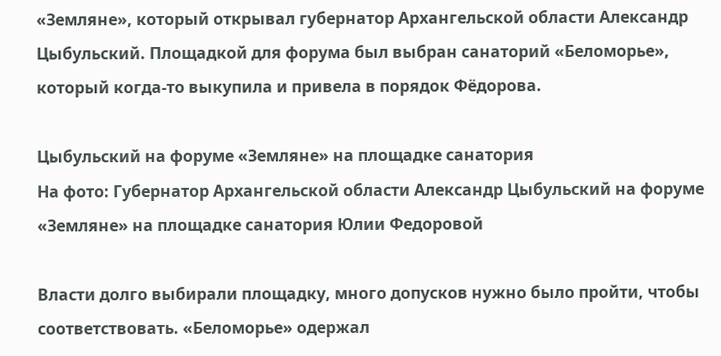«Земляне», который открывал губернатор Архангельской области Александр Цыбульский. Площадкой для форума был выбран санаторий «Беломорье», который когда-то выкупила и привела в порядок Фёдорова.

Цыбульский на форуме «Земляне» на площадке санатория
На фото: Губернатор Архангельской области Александр Цыбульский на форуме «Земляне» на площадке санатория Юлии Федоровой

Власти долго выбирали площадку, много допусков нужно было пройти, чтобы соответствовать. «Беломорье» одержал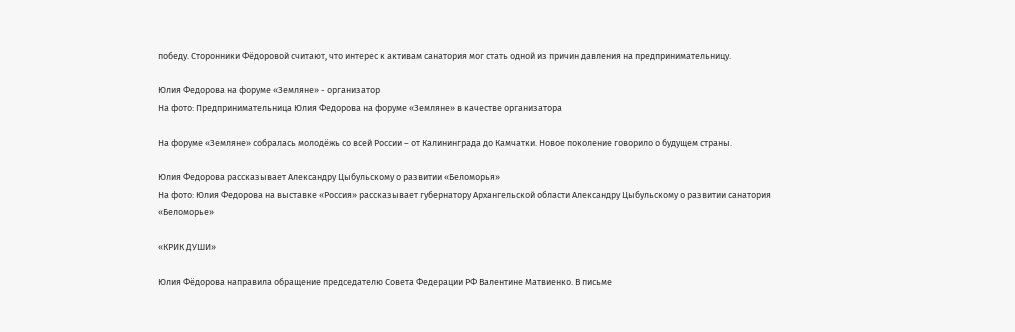победу. Сторонники Фёдоровой считают, что интерес к активам санатория мог стать одной из причин давления на предпринимательницу.

Юлия Федорова на форуме «Земляне» - организатор
На фото: Предпринимательница Юлия Федорова на форуме «Земляне» в качестве организатора

На форуме «Земляне» собралась молодёжь со всей России – от Калининграда до Камчатки. Новое поколение говорило о будущем страны.

Юлия Федорова рассказывает Александру Цыбульскому о развитии «Беломорья»
На фото: Юлия Федорова на выставке «Россия» рассказывает губернатору Архангельской области Александру Цыбульскому о развитии санатория «Беломорье»

«КРИК ДУШИ»

Юлия Фёдорова направила обращение председателю Совета Федерации РФ Валентине Матвиенко. В письме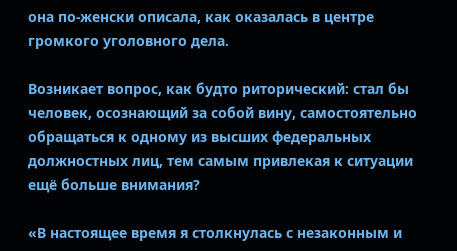она по-женски описала, как оказалась в центре громкого уголовного дела.

Возникает вопрос, как будто риторический: стал бы человек, осознающий за собой вину, самостоятельно обращаться к одному из высших федеральных должностных лиц, тем самым привлекая к ситуации ещё больше внимания?

«В настоящее время я столкнулась с незаконным и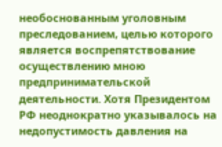необоснованным уголовным преследованием, целью которого является воспрепятствование осуществлению мною предпринимательской деятельности. Хотя Президентом РФ неоднократно указывалось на недопустимость давления на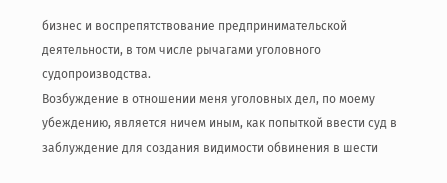бизнес и воспрепятствование предпринимательской деятельности, в том числе рычагами уголовного судопроизводства.
Возбуждение в отношении меня уголовных дел, по моему убеждению, является ничем иным, как попыткой ввести суд в заблуждение для создания видимости обвинения в шести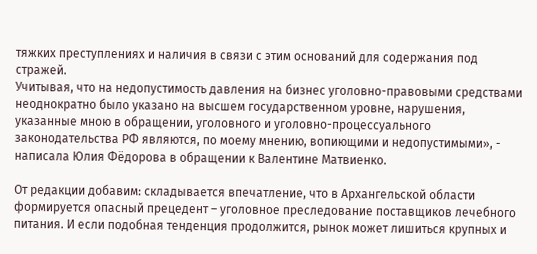тяжких преступлениях и наличия в связи с этим оснований для содержания под стражей.
Учитывая, что на недопустимость давления на бизнес уголовно-правовыми средствами неоднократно было указано на высшем государственном уровне, нарушения, указанные мною в обращении, уголовного и уголовно-процессуального законодательства РФ являются, по моему мнению, вопиющими и недопустимыми», - написала Юлия Фёдорова в обращении к Валентине Матвиенко.

От редакции добавим: складывается впечатление, что в Архангельской области формируется опасный прецедент – уголовное преследование поставщиков лечебного питания. И если подобная тенденция продолжится, рынок может лишиться крупных и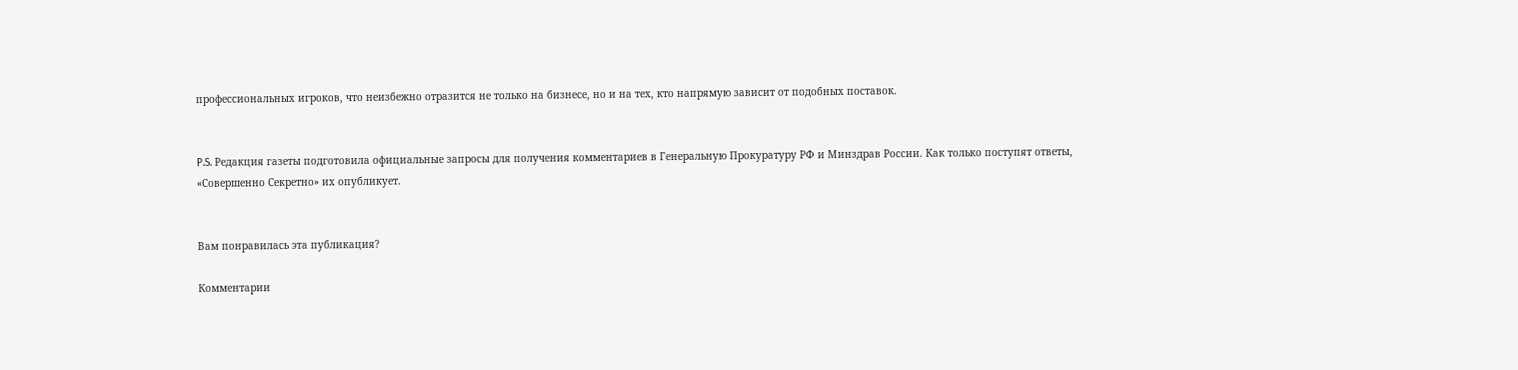профессиональных игроков, что неизбежно отразится не только на бизнесе, но и на тех, кто напрямую зависит от подобных поставок.


P.S. Редакция газеты подготовила официальные запросы для получения комментариев в Генеральную Прокуратуру РФ и Минздрав России. Как только поступят ответы, «Совершенно Секретно» их опубликует.


Вам понравилась эта публикация?

Комментарии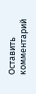Оставить комментарий